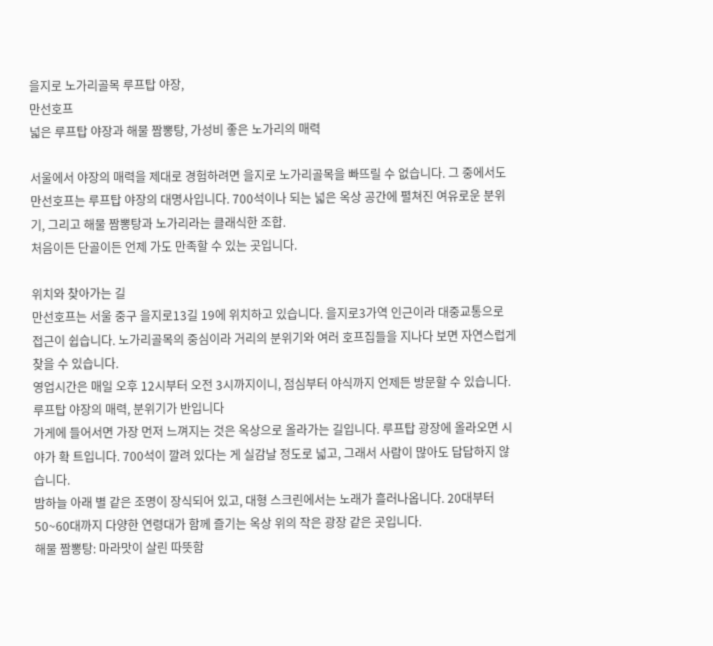을지로 노가리골목 루프탑 야장,
만선호프
넓은 루프탑 야장과 해물 짬뽕탕, 가성비 좋은 노가리의 매력

서울에서 야장의 매력을 제대로 경험하려면 을지로 노가리골목을 빠뜨릴 수 없습니다. 그 중에서도 만선호프는 루프탑 야장의 대명사입니다. 700석이나 되는 넓은 옥상 공간에 펼쳐진 여유로운 분위기, 그리고 해물 짬뽕탕과 노가리라는 클래식한 조합.
처음이든 단골이든 언제 가도 만족할 수 있는 곳입니다.

위치와 찾아가는 길
만선호프는 서울 중구 을지로13길 19에 위치하고 있습니다. 을지로3가역 인근이라 대중교통으로 접근이 쉽습니다. 노가리골목의 중심이라 거리의 분위기와 여러 호프집들을 지나다 보면 자연스럽게 찾을 수 있습니다.
영업시간은 매일 오후 12시부터 오전 3시까지이니, 점심부터 야식까지 언제든 방문할 수 있습니다.
루프탑 야장의 매력, 분위기가 반입니다
가게에 들어서면 가장 먼저 느껴지는 것은 옥상으로 올라가는 길입니다. 루프탑 광장에 올라오면 시야가 확 트입니다. 700석이 깔려 있다는 게 실감날 정도로 넓고, 그래서 사람이 많아도 답답하지 않습니다.
밤하늘 아래 별 같은 조명이 장식되어 있고, 대형 스크린에서는 노래가 흘러나옵니다. 20대부터 50~60대까지 다양한 연령대가 함께 즐기는 옥상 위의 작은 광장 같은 곳입니다.
해물 짬뽕탕: 마라맛이 살린 따뜻함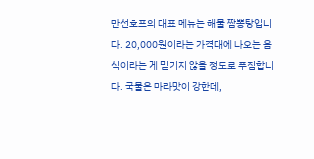만선호프의 대표 메뉴는 해물 짬뽕탕입니다. 20,000원이라는 가격대에 나오는 음식이라는 게 믿기지 않을 정도로 푸짐합니다. 국물은 마라맛이 강한데,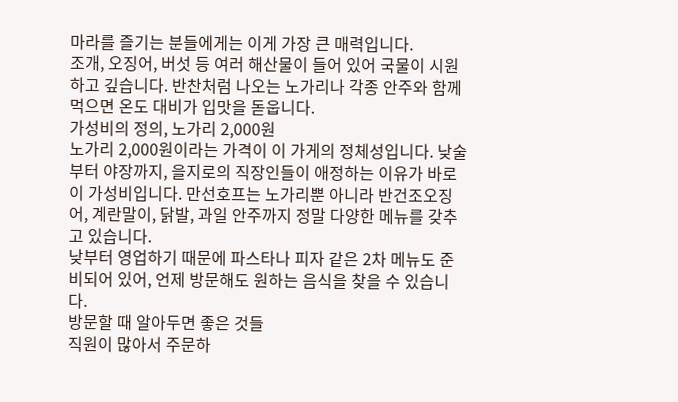마라를 즐기는 분들에게는 이게 가장 큰 매력입니다.
조개, 오징어, 버섯 등 여러 해산물이 들어 있어 국물이 시원하고 깊습니다. 반찬처럼 나오는 노가리나 각종 안주와 함께 먹으면 온도 대비가 입맛을 돋웁니다.
가성비의 정의, 노가리 2,000원
노가리 2,000원이라는 가격이 이 가게의 정체성입니다. 낮술부터 야장까지, 을지로의 직장인들이 애정하는 이유가 바로 이 가성비입니다. 만선호프는 노가리뿐 아니라 반건조오징어, 계란말이, 닭발, 과일 안주까지 정말 다양한 메뉴를 갖추고 있습니다.
낮부터 영업하기 때문에 파스타나 피자 같은 2차 메뉴도 준비되어 있어, 언제 방문해도 원하는 음식을 찾을 수 있습니다.
방문할 때 알아두면 좋은 것들
직원이 많아서 주문하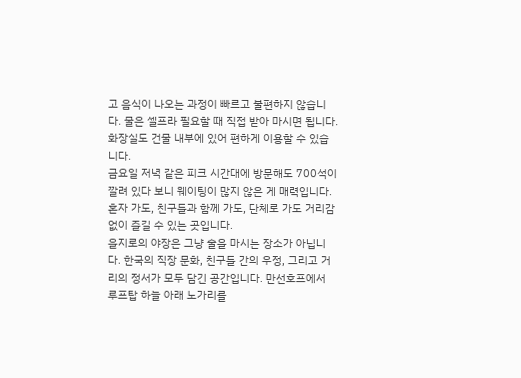고 음식이 나오는 과정이 빠르고 불편하지 않습니다. 물은 셀프라 필요할 때 직접 받아 마시면 됩니다. 화장실도 건물 내부에 있어 편하게 이용할 수 있습니다.
금요일 저녁 같은 피크 시간대에 방문해도 700석이 깔려 있다 보니 웨이팅이 많지 않은 게 매력입니다. 혼자 가도, 친구들과 함께 가도, 단체로 가도 거리감 없이 즐길 수 있는 곳입니다.
을지로의 야장은 그냥 술을 마시는 장소가 아닙니다. 한국의 직장 문화, 친구들 간의 우정, 그리고 거리의 정서가 모두 담긴 공간입니다. 만선호프에서 루프탑 하늘 아래 노가리를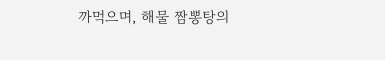까먹으며, 해물 짬뽕탕의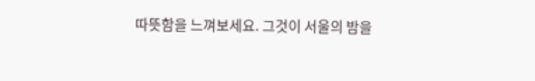따뜻함을 느껴보세요. 그것이 서울의 밤을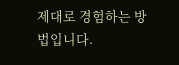제대로 경험하는 방법입니다.